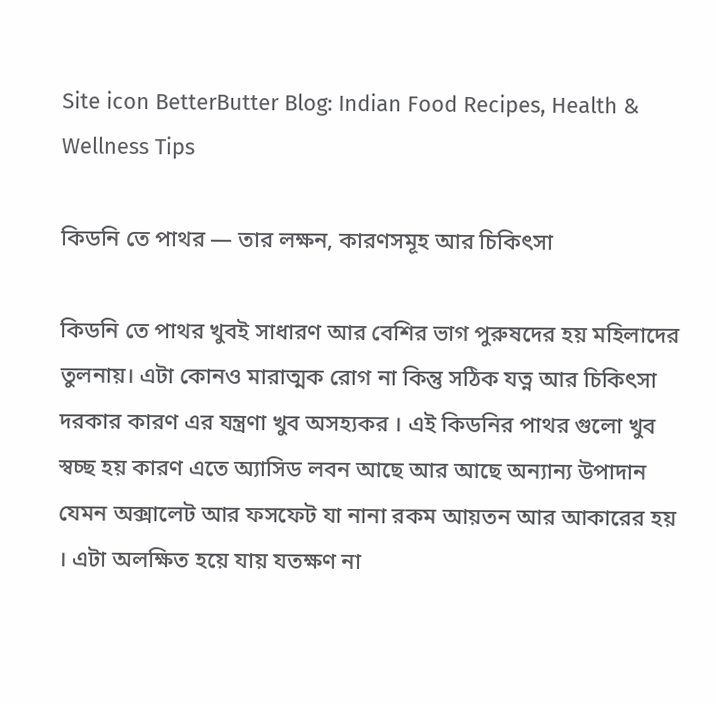Site icon BetterButter Blog: Indian Food Recipes, Health & Wellness Tips

কিডনি তে পাথর — তার লক্ষন, কারণসমূহ আর চিকিৎসা

কিডনি তে পাথর খুবই সাধারণ আর বেশির ভাগ পুরুষদের হয় মহিলাদের তুলনায়। এটা কোনও মারাত্মক রোগ না কিন্তু সঠিক যত্ন আর চিকিৎসা দরকার কারণ এর যন্ত্রণা খুব অসহ্যকর । এই কিডনির পাথর গুলো খুব স্বচ্ছ হয় কারণ এতে অ্যাসিড লবন আছে আর আছে অন্যান্য উপাদান যেমন অক্সালেট আর ফসফেট যা নানা রকম আয়তন আর আকারের হয় । এটা অলক্ষিত হয়ে যায় যতক্ষণ না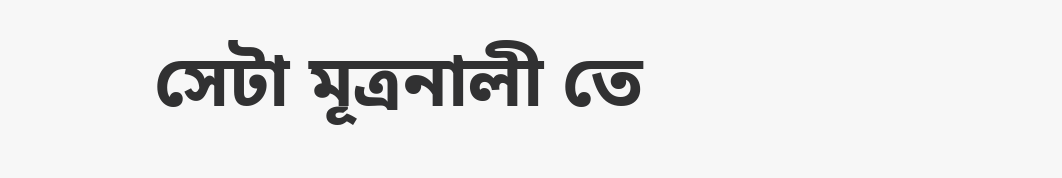সেটা মূত্রনালী তে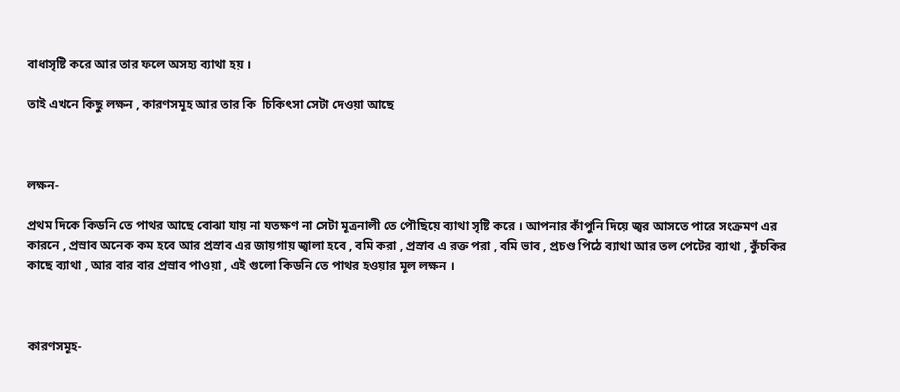বাধাসৃষ্টি করে আর তার ফলে অসহ্য ব্যাথা হয় ।

তাই এখনে কিছু লক্ষন , কারণসমূহ আর তার কি  চিকিৎসা সেটা দেওয়া আছে



লক্ষন-

প্রথম দিকে কিডনি তে পাথর আছে বোঝা যায় না যতক্ষণ না সেটা মূত্রনালী তে পৌছিয়ে ব্যাথা সৃষ্টি করে । আপনার কাঁপুনি দিয়ে জ্বর আসতে পারে সংক্রমণ এর কারনে , প্রস্রাব অনেক কম হবে আর প্রস্রাব এর জায়গায় জ্বালা হবে , বমি করা , প্রস্রাব এ রক্ত পরা , বমি ভাব , প্রচণ্ড পিঠে ব্যাথা আর তল পেটের ব্যাথা , কুঁচকির কাছে ব্যাথা , আর বার বার প্রস্রাব পাওয়া , এই গুলো কিডনি তে পাথর হওয়ার মূল লক্ষন ।



কারণসমূহ-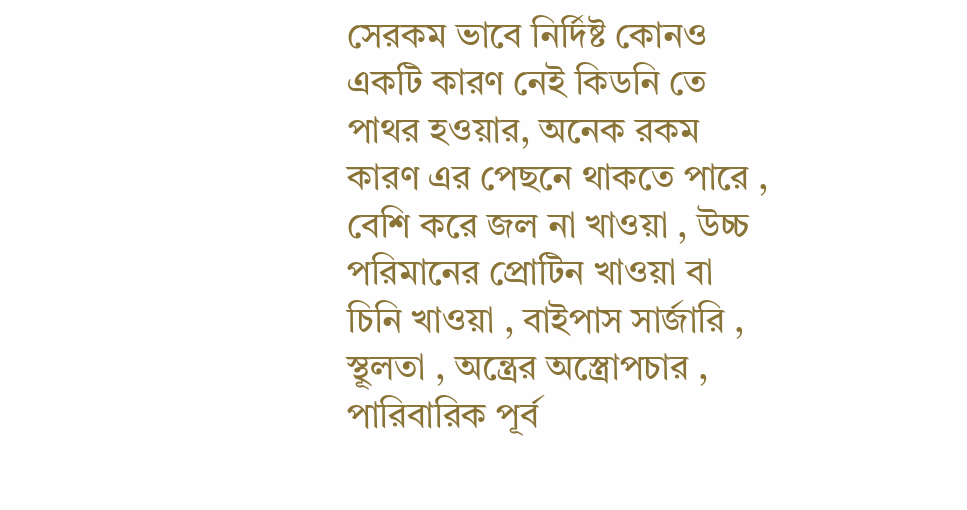সেরকম ভাবে নির্দিষ্ট কোনও একটি কারণ নেই কিডনি তে পাথর হওয়ার, অনেক রকম কারণ এর পেছনে থাকতে পারে , বেশি করে জল না খাওয়া , উচ্চ পরিমানের প্রোটিন খাওয়া বা চিনি খাওয়া , বাইপাস সার্জারি , স্থূলতা , অন্ত্রের অস্ত্রোপচার , পারিবারিক পূর্ব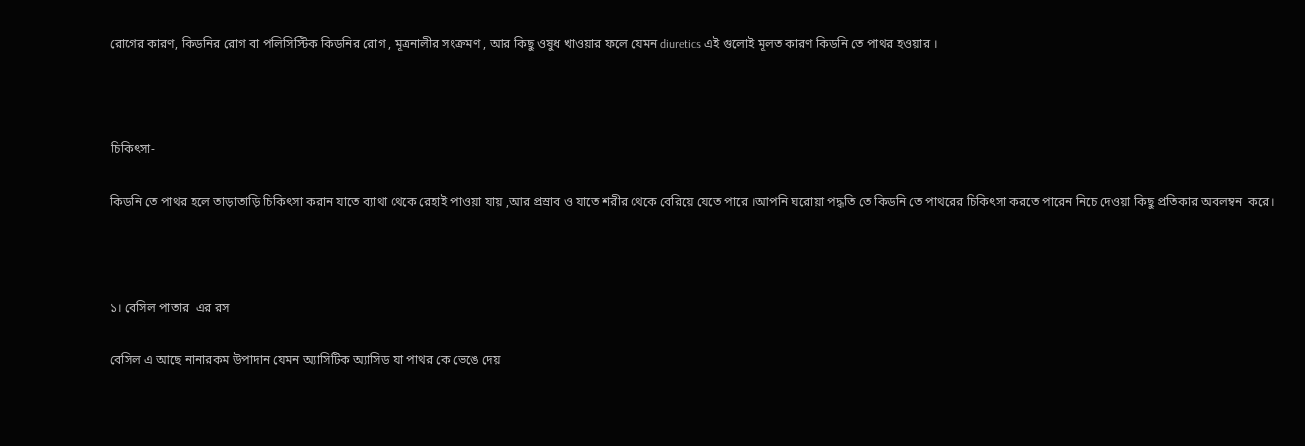রোগের কারণ, কিডনির রোগ বা পলিসিস্টিক কিডনির রোগ , মূত্রনালীর সংক্রমণ , আর কিছু ওষুধ খাওয়ার ফলে যেমন diuretics এই গুলোই মূলত কারণ কিডনি তে পাথর হওয়ার ।



চিকিৎসা-

কিডনি তে পাথর হলে তাড়াতাড়ি চিকিৎসা করান যাতে ব্যাথা থেকে রেহাই পাওয়া যায় ,আর প্রস্রাব ও যাতে শরীর থেকে বেরিয়ে যেতে পারে ।আপনি ঘরোয়া পদ্ধতি তে কিডনি তে পাথরের চিকিৎসা করতে পারেন নিচে দেওয়া কিছু প্রতিকার অবলম্বন  করে।



১। বেসিল পাতার  এর রস

বেসিল এ আছে নানারকম উপাদান যেমন অ্যাসিটিক অ্যাসিড যা পাথর কে ভেঙে দেয়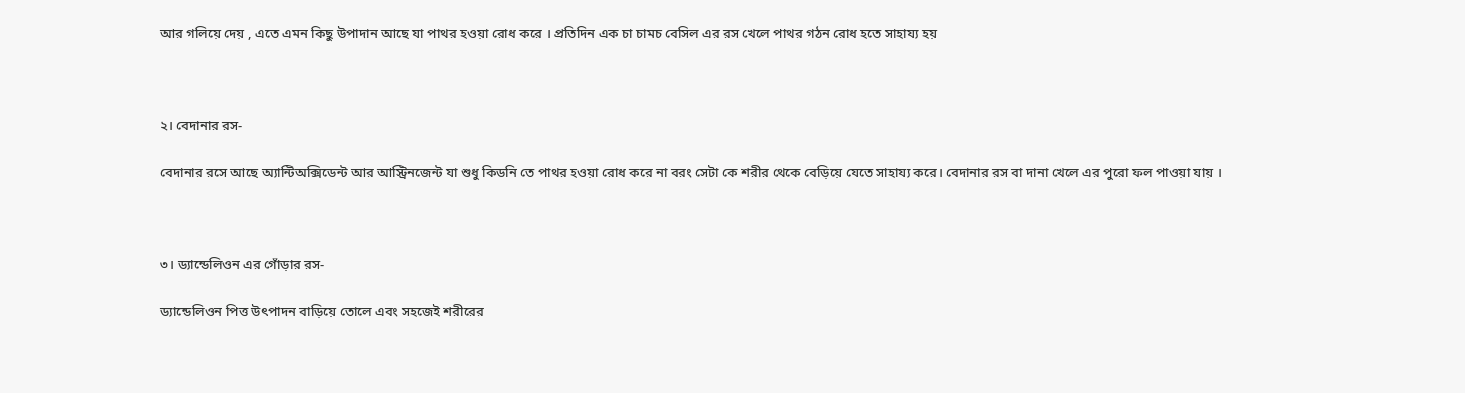আর গলিয়ে দেয় , এতে এমন কিছু উপাদান আছে যা পাথর হওয়া রোধ করে । প্রতিদিন এক চা চামচ বেসিল এর রস খেলে পাথর গঠন রোধ হতে সাহায্য হয়



২। বেদানার রস-

বেদানার রসে আছে অ্যান্টিঅক্সিডেন্ট আর আস্ট্রিনজেন্ট যা শুধু কিডনি তে পাথর হওয়া রোধ করে না বরং সেটা কে শরীর থেকে বেড়িয়ে যেতে সাহায্য করে। বেদানার রস বা দানা খেলে এর পুরো ফল পাওয়া যায় ।



৩। ড্যান্ডেলিওন এর গোঁড়ার রস-

ড্যান্ডেলিওন পিত্ত উৎপাদন বাড়িয়ে তোলে এবং সহজেই শরীরের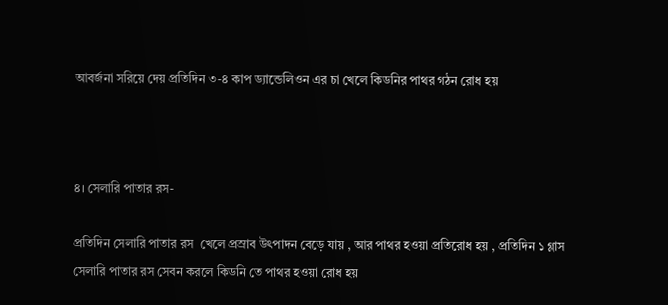আবর্জনা সরিয়ে দেয় প্রতিদিন ৩-৪ কাপ ড্যান্ডেলিওন এর চা খেলে কিডনির পাথর গঠন রোধ হয়



৪। সেলারি পাতার রস-

প্রতিদিন সেলারি পাতার রস  খেলে প্রস্রাব উৎপাদন বেড়ে যায় , আর পাথর হওয়া প্রতিরোধ হয় , প্রতিদিন ১ গ্লাস সেলারি পাতার রস সেবন করলে কিডনি তে পাথর হওয়া রোধ হয়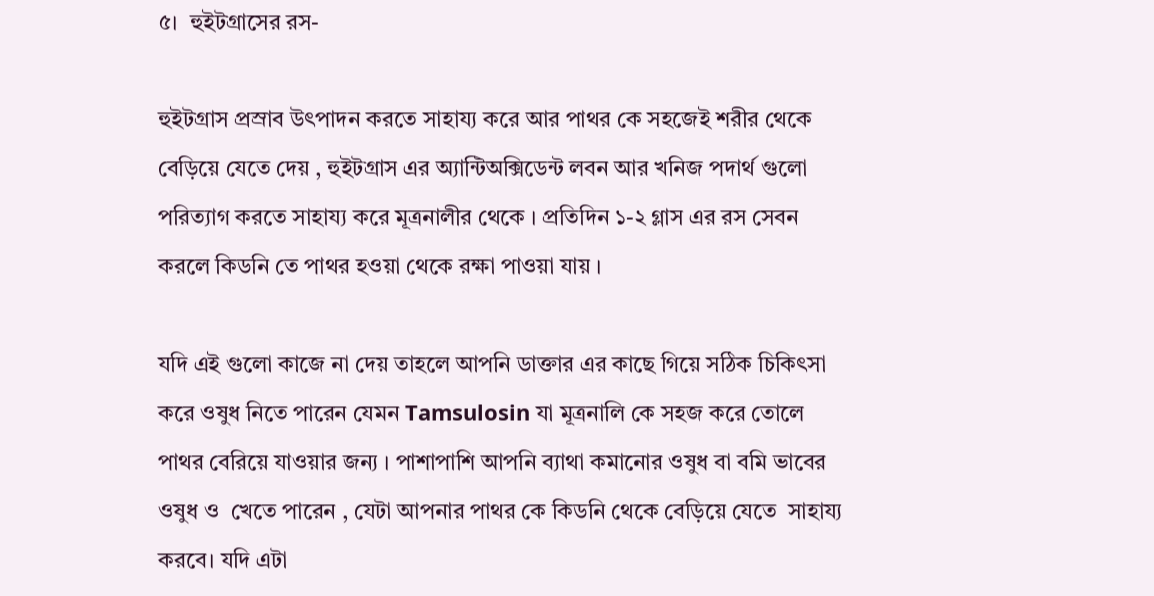৫।  হুইটগ্রাসের রস-

হুইটগ্রাস প্রস্রাব উৎপাদন করতে সাহায্য করে আর পাথর কে সহজেই শরীর থেকে বেড়িয়ে যেতে দেয় , হুইটগ্রাস এর অ্যান্টিঅক্সিডেন্ট লবন আর খনিজ পদার্থ গুলো পরিত্যাগ করতে সাহায্য করে মূত্রনালীর থেকে । প্রতিদিন ১-২ গ্লাস এর রস সেবন করলে কিডনি তে পাথর হওয়া থেকে রক্ষা পাওয়া যায় ।

যদি এই গুলো কাজে না দেয় তাহলে আপনি ডাক্তার এর কাছে গিয়ে সঠিক চিকিৎসা করে ওষুধ নিতে পারেন যেমন Tamsulosin যা মূত্রনালি কে সহজ করে তোলে পাথর বেরিয়ে যাওয়ার জন্য । পাশাপাশি আপনি ব্যাথা কমানোর ওষুধ বা বমি ভাবের ওষুধ ও  খেতে পারেন , যেটা আপনার পাথর কে কিডনি থেকে বেড়িয়ে যেতে  সাহায্য করবে। যদি এটা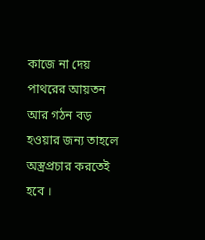কাজে না দেয় পাথরের আয়তন আর গঠন বড় হওয়ার জন্য তাহলে অস্ত্রপ্রচার করতেই হবে ।